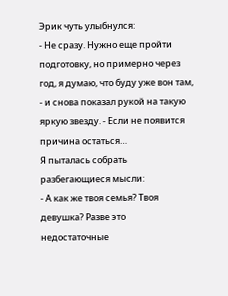Эрик чуть улыбнулся:
- Не сразу. Нужно еще пройти подготовку, но примерно через год, я думаю, что буду уже вон там, - и снова показал рукой на такую яркую звезду. - Если не появится причина остаться…
Я пыталась собрать разбегающиеся мысли:
- А как же твоя семья? Твоя девушка? Разве это недостаточные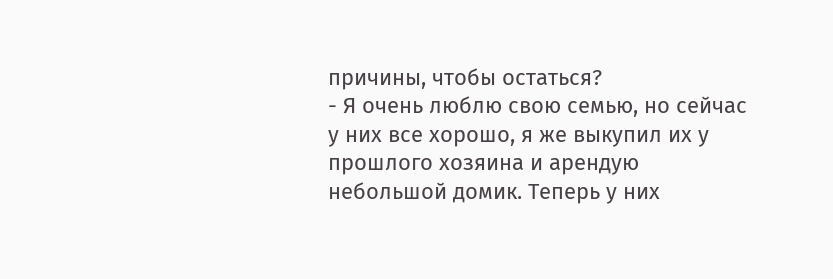причины, чтобы остаться?
- Я очень люблю свою семью, но сейчас у них все хорошо, я же выкупил их у прошлого хозяина и арендую небольшой домик. Теперь у них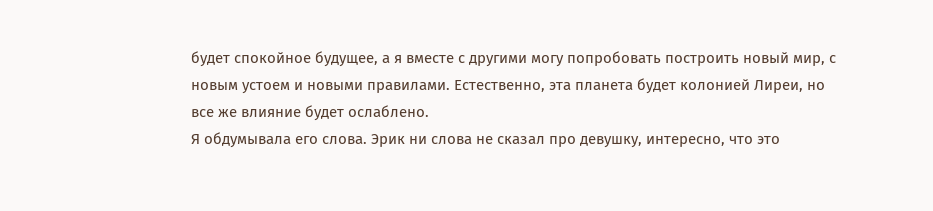будет спокойное будущее, а я вместе с другими могу попробовать построить новый мир, с новым устоем и новыми правилами. Естественно, эта планета будет колонией Лиреи, но все же влияние будет ослаблено.
Я обдумывала его слова. Эрик ни слова не сказал про девушку, интересно, что это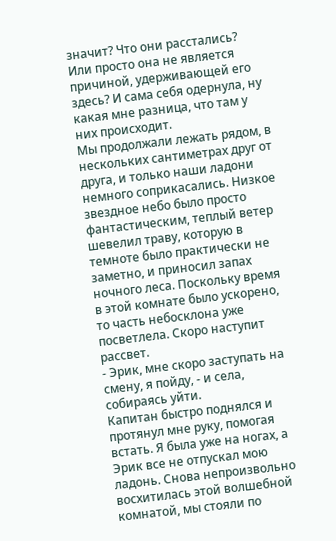значит? Что они расстались? Или просто она не является причиной, удерживающей его здесь? И сама себя одернула, ну какая мне разница, что там у них происходит.
Мы продолжали лежать рядом, в нескольких сантиметрах друг от друга, и только наши ладони немного соприкасались. Низкое звездное небо было просто фантастическим, теплый ветер шевелил траву, которую в темноте было практически не заметно, и приносил запах ночного леса. Поскольку время в этой комнате было ускорено, то часть небосклона уже посветлела. Скоро наступит рассвет.
- Эрик, мне скоро заступать на смену, я пойду, - и села, собираясь уйти.
Капитан быстро поднялся и протянул мне руку, помогая встать. Я была уже на ногах, а Эрик все не отпускал мою ладонь. Снова непроизвольно восхитилась этой волшебной комнатой, мы стояли по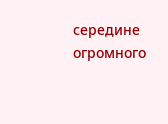середине огромного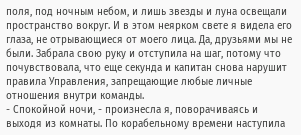поля, под ночным небом, и лишь звезды и луна освещали пространство вокруг. И в этом неярком свете я видела его глаза, не отрывающиеся от моего лица. Да, друзьями мы не были. Забрала свою руку и отступила на шаг, потому что почувствовала, что еще секунда и капитан снова нарушит правила Управления, запрещающие любые личные отношения внутри команды.
- Спокойной ночи, - произнесла я, поворачиваясь и выходя из комнаты. По корабельному времени наступила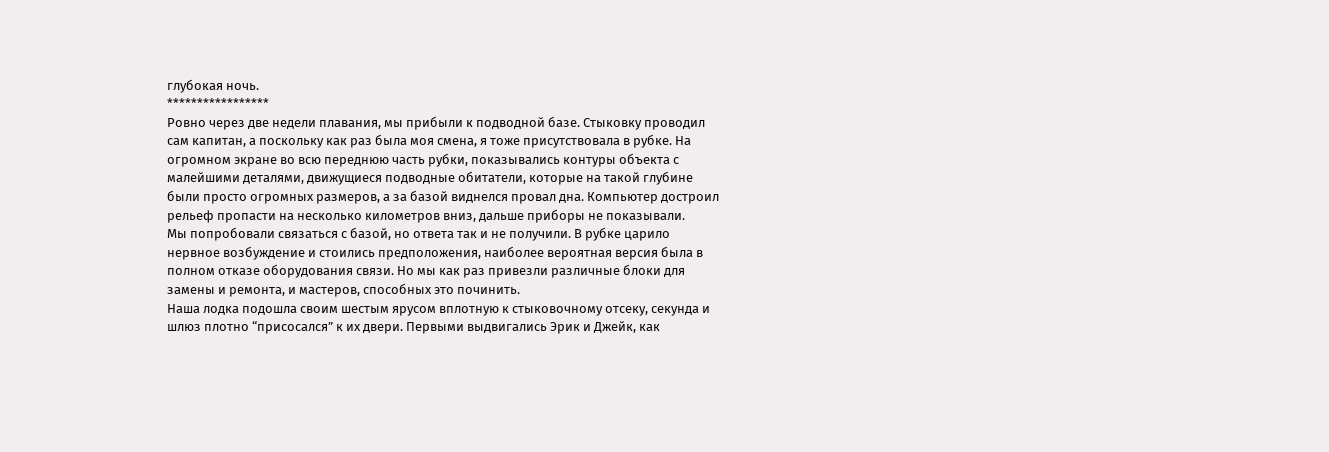глубокая ночь.
*****************
Ровно через две недели плавания, мы прибыли к подводной базе. Стыковку проводил сам капитан, а поскольку как раз была моя смена, я тоже присутствовала в рубке. На огромном экране во всю переднюю часть рубки, показывались контуры объекта с малейшими деталями, движущиеся подводные обитатели, которые на такой глубине были просто огромных размеров, а за базой виднелся провал дна. Компьютер достроил рельеф пропасти на несколько километров вниз, дальше приборы не показывали.
Мы попробовали связаться с базой, но ответа так и не получили. В рубке царило нервное возбуждение и стоились предположения, наиболее вероятная версия была в полном отказе оборудования связи. Но мы как раз привезли различные блоки для замены и ремонта, и мастеров, способных это починить.
Наша лодка подошла своим шестым ярусом вплотную к стыковочному отсеку, секунда и шлюз плотно “присосался” к их двери. Первыми выдвигались Эрик и Джейк, как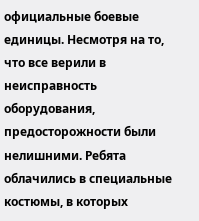официальные боевые единицы. Несмотря на то, что все верили в неисправность оборудования, предосторожности были нелишними. Ребята облачились в специальные костюмы, в которых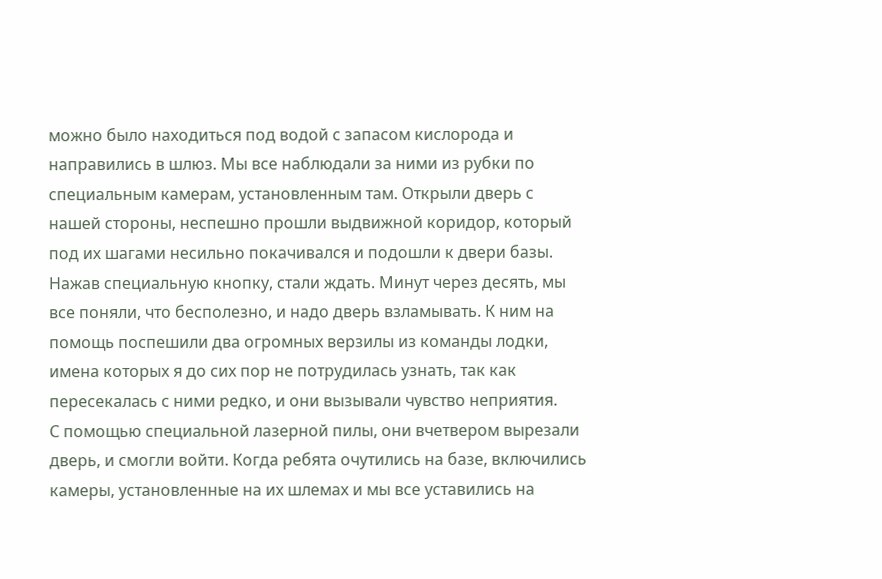можно было находиться под водой с запасом кислорода и направились в шлюз. Мы все наблюдали за ними из рубки по специальным камерам, установленным там. Открыли дверь с нашей стороны, неспешно прошли выдвижной коридор, который под их шагами несильно покачивался и подошли к двери базы. Нажав специальную кнопку, стали ждать. Минут через десять, мы все поняли, что бесполезно, и надо дверь взламывать. К ним на помощь поспешили два огромных верзилы из команды лодки, имена которых я до сих пор не потрудилась узнать, так как пересекалась с ними редко, и они вызывали чувство неприятия.
С помощью специальной лазерной пилы, они вчетвером вырезали дверь, и смогли войти. Когда ребята очутились на базе, включились камеры, установленные на их шлемах и мы все уставились на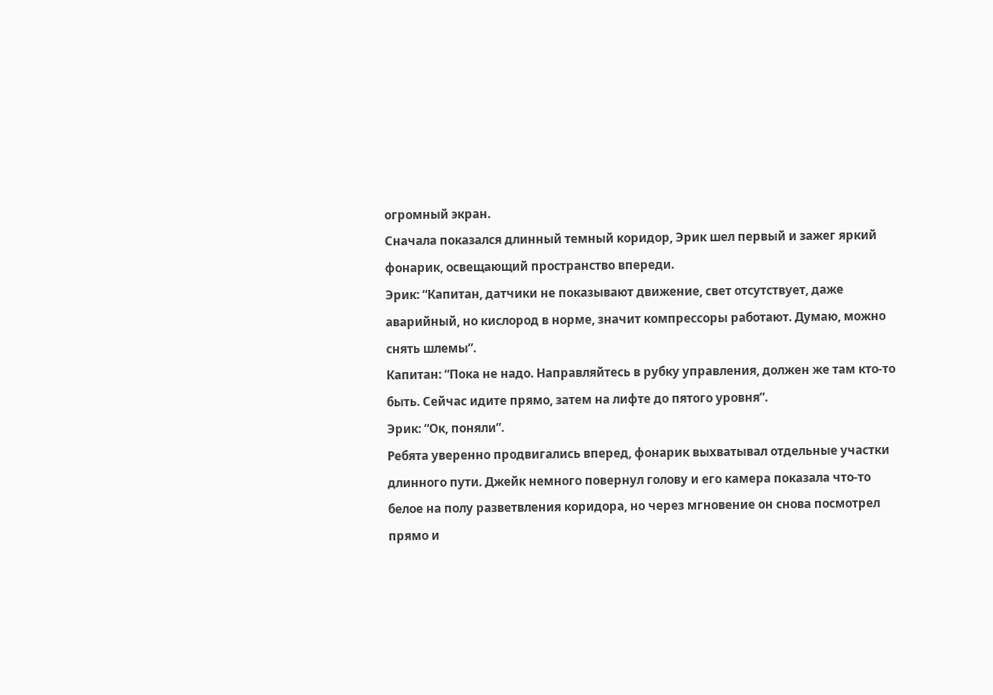огромный экран.
Сначала показался длинный темный коридор, Эрик шел первый и зажег яркий фонарик, освещающий пространство впереди.
Эрик: “Капитан, датчики не показывают движение, свет отсутствует, даже аварийный, но кислород в норме, значит компрессоры работают. Думаю, можно снять шлемы”.
Капитан: “Пока не надо. Направляйтесь в рубку управления, должен же там кто-то быть. Сейчас идите прямо, затем на лифте до пятого уровня”.
Эрик: “Ок, поняли”.
Ребята уверенно продвигались вперед, фонарик выхватывал отдельные участки длинного пути. Джейк немного повернул голову и его камера показала что-то белое на полу разветвления коридора, но через мгновение он снова посмотрел прямо и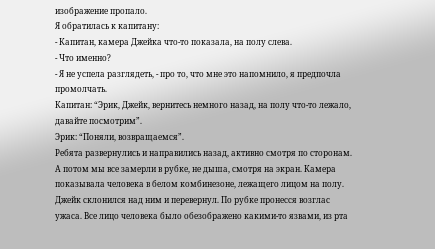изображение пропало.
Я обратилась к капитану:
- Капитан, камера Джейка что-то показала, на полу слева.
- Что именно?
- Я не успела разглядеть, - про то, что мне это напомнило, я предпочла промолчать.
Капитан: “Эрик, Джейк, вернитесь немного назад, на полу что-то лежало, давайте посмотрим”.
Эрик: “Поняли, возвращаемся”.
Ребята развернулись и направились назад, активно смотря по сторонам. А потом мы все замерли в рубке, не дыша, смотря на экран. Камера показывала человека в белом комбинезоне, лежащего лицом на полу.
Джейк склонился над ним и перевернул. По рубке пронесся возглас ужаса. Все лицо человека было обезображено какими-то язвами, из рта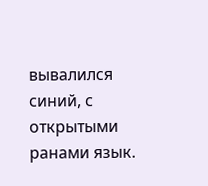вывалился синий, с открытыми ранами язык.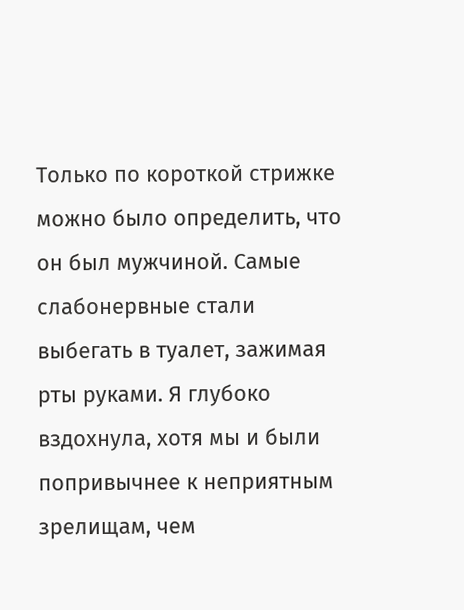Только по короткой стрижке можно было определить, что он был мужчиной. Самые слабонервные стали выбегать в туалет, зажимая рты руками. Я глубоко вздохнула, хотя мы и были попривычнее к неприятным зрелищам, чем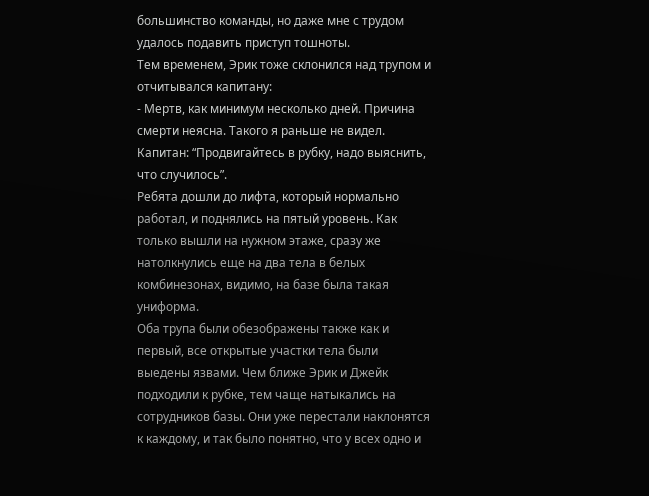большинство команды, но даже мне с трудом удалось подавить приступ тошноты.
Тем временем, Эрик тоже склонился над трупом и отчитывался капитану:
- Мертв, как минимум несколько дней. Причина смерти неясна. Такого я раньше не видел.
Капитан: “Продвигайтесь в рубку, надо выяснить, что случилось”.
Ребята дошли до лифта, который нормально работал, и поднялись на пятый уровень. Как только вышли на нужном этаже, сразу же натолкнулись еще на два тела в белых комбинезонах, видимо, на базе была такая униформа.
Оба трупа были обезображены также как и первый, все открытые участки тела были выедены язвами. Чем ближе Эрик и Джейк подходили к рубке, тем чаще натыкались на сотрудников базы. Они уже перестали наклонятся к каждому, и так было понятно, что у всех одно и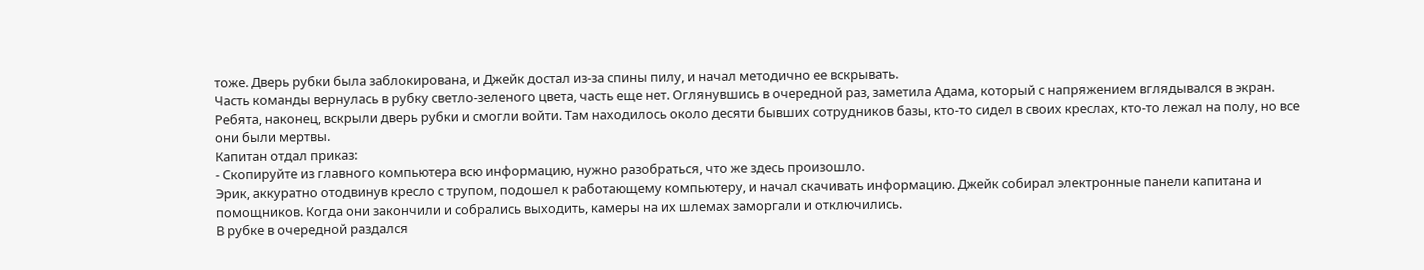тоже. Дверь рубки была заблокирована, и Джейк достал из-за спины пилу, и начал методично ее вскрывать.
Часть команды вернулась в рубку светло-зеленого цвета, часть еще нет. Оглянувшись в очередной раз, заметила Адама, который с напряжением вглядывался в экран. Ребята, наконец, вскрыли дверь рубки и смогли войти. Там находилось около десяти бывших сотрудников базы, кто-то сидел в своих креслах, кто-то лежал на полу, но все они были мертвы.
Капитан отдал приказ:
- Скопируйте из главного компьютера всю информацию, нужно разобраться, что же здесь произошло.
Эрик, аккуратно отодвинув кресло с трупом, подошел к работающему компьютеру, и начал скачивать информацию. Джейк собирал электронные панели капитана и помощников. Когда они закончили и собрались выходить, камеры на их шлемах заморгали и отключились.
В рубке в очередной раздался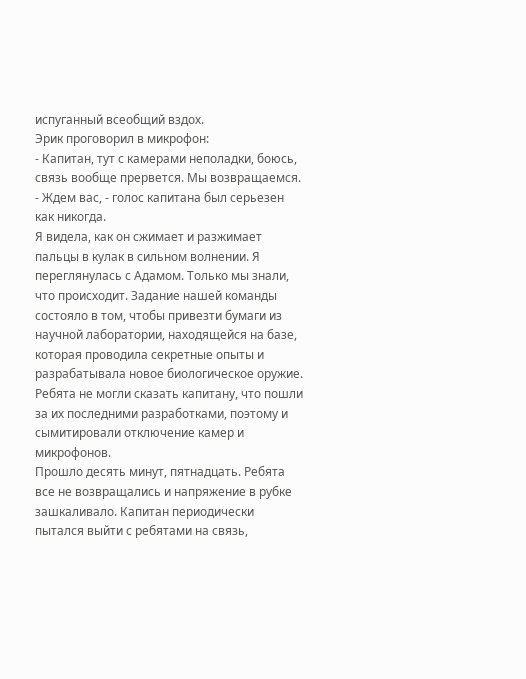испуганный всеобщий вздох.
Эрик проговорил в микрофон:
- Капитан, тут с камерами неполадки, боюсь, связь вообще прервется. Мы возвращаемся.
- Ждем вас, - голос капитана был серьезен как никогда.
Я видела, как он сжимает и разжимает пальцы в кулак в сильном волнении. Я переглянулась с Адамом. Только мы знали, что происходит. Задание нашей команды состояло в том, чтобы привезти бумаги из научной лаборатории, находящейся на базе, которая проводила секретные опыты и разрабатывала новое биологическое оружие. Ребята не могли сказать капитану, что пошли за их последними разработками, поэтому и сымитировали отключение камер и микрофонов.
Прошло десять минут, пятнадцать. Ребята все не возвращались и напряжение в рубке зашкаливало. Капитан периодически пытался выйти с ребятами на связь,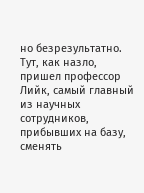но безрезультатно. Тут, как назло, пришел профессор Лийк, самый главный из научных сотрудников, прибывших на базу, сменять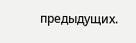предыдущих.